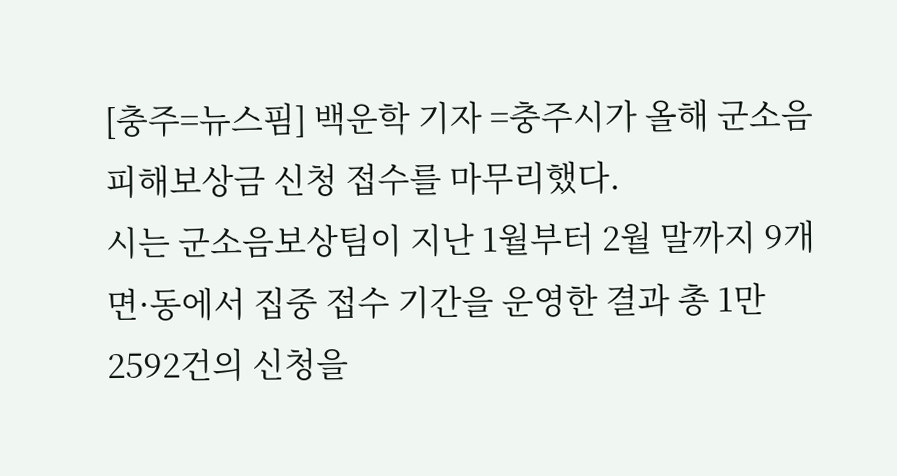[충주=뉴스핌] 백운학 기자 =충주시가 올해 군소음 피해보상금 신청 접수를 마무리했다.
시는 군소음보상팀이 지난 1월부터 2월 말까지 9개 면·동에서 집중 접수 기간을 운영한 결과 총 1만2592건의 신청을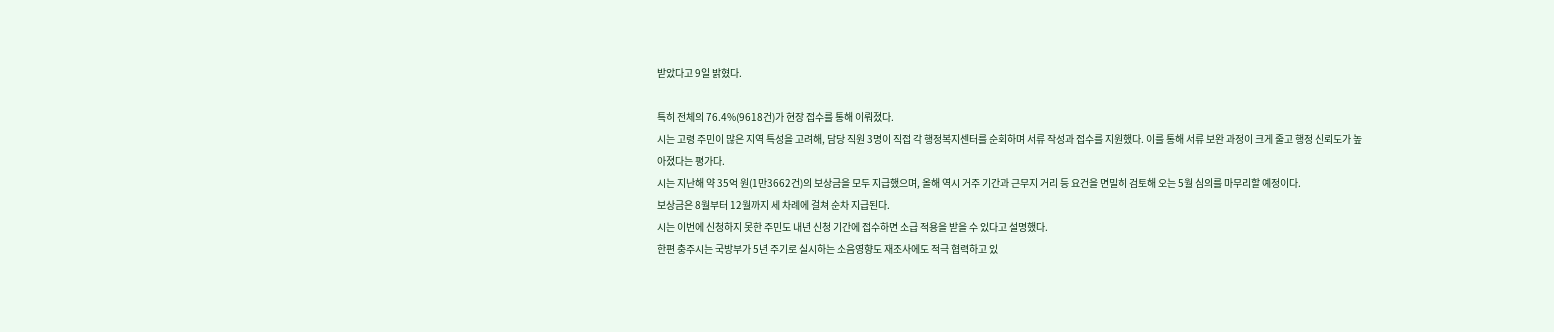받았다고 9일 밝혔다.

특히 전체의 76.4%(9618건)가 현장 접수를 통해 이뤄졌다.
시는 고령 주민이 많은 지역 특성을 고려해, 담당 직원 3명이 직접 각 행정복지센터를 순회하며 서류 작성과 접수를 지원했다. 이를 통해 서류 보완 과정이 크게 줄고 행정 신뢰도가 높아졌다는 평가다.
시는 지난해 약 35억 원(1만3662건)의 보상금을 모두 지급했으며, 올해 역시 거주 기간과 근무지 거리 등 요건을 면밀히 검토해 오는 5월 심의를 마무리할 예정이다.
보상금은 8월부터 12월까지 세 차례에 걸쳐 순차 지급된다.
시는 이번에 신청하지 못한 주민도 내년 신청 기간에 접수하면 소급 적용을 받을 수 있다고 설명했다.
한편 충주시는 국방부가 5년 주기로 실시하는 소음영향도 재조사에도 적극 협력하고 있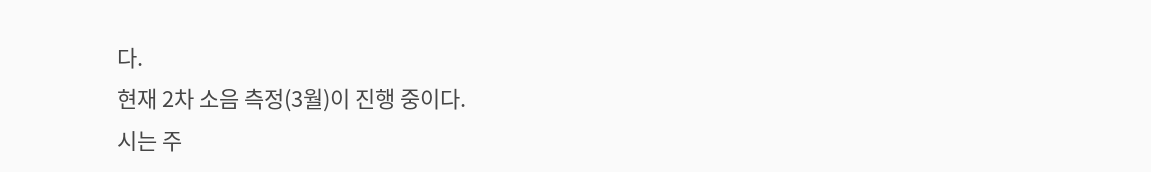다.
현재 2차 소음 측정(3월)이 진행 중이다.
시는 주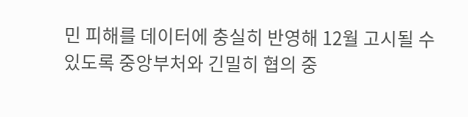민 피해를 데이터에 충실히 반영해 12월 고시될 수 있도록 중앙부처와 긴밀히 협의 중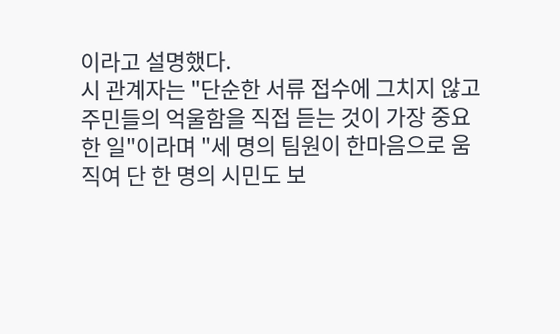이라고 설명했다.
시 관계자는 "단순한 서류 접수에 그치지 않고 주민들의 억울함을 직접 듣는 것이 가장 중요한 일"이라며 "세 명의 팀원이 한마음으로 움직여 단 한 명의 시민도 보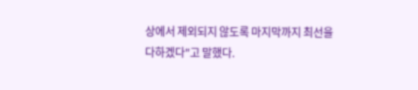상에서 제외되지 않도록 마지막까지 최선을 다하겠다"고 말했다.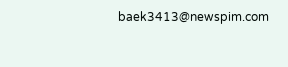baek3413@newspim.com